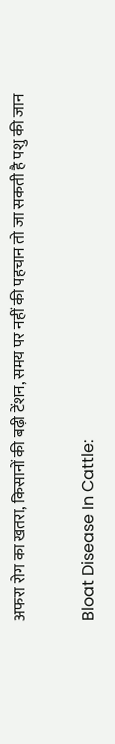अफरा रोग का खतरा, किसानों की बढ़ी टेंशन, समय पर नहीं की पहचान तो जा सकती है पशु की जान

Bloat Disease In Cattle: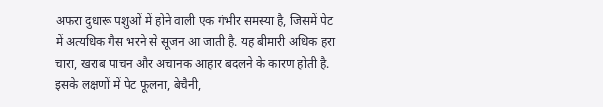अफरा दुधारू पशुओं में होने वाली एक गंभीर समस्या है, जिसमें पेट में अत्यधिक गैस भरने से सूजन आ जाती है. यह बीमारी अधिक हरा चारा, खराब पाचन और अचानक आहार बदलने के कारण होती है. इसके लक्षणों में पेट फूलना, बेचैनी,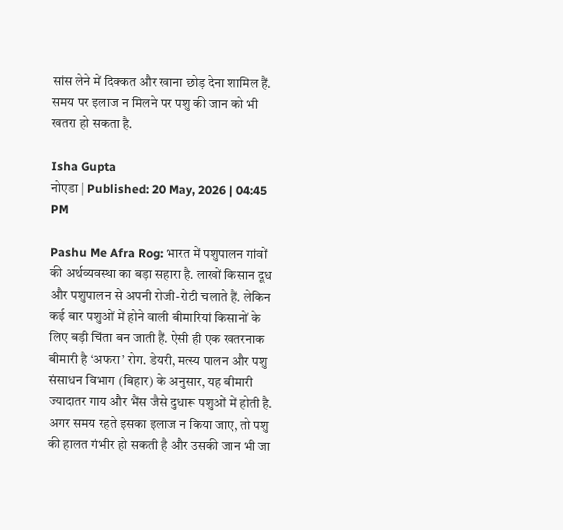सांस लेने में दिक्कत और खाना छोड़ देना शामिल हैं. समय पर इलाज न मिलने पर पशु की जान को भी खतरा हो सकता है.

Isha Gupta
नोएडा | Published: 20 May, 2026 | 04:45 PM

Pashu Me Afra Rog: भारत में पशुपालन गांवों की अर्थव्यवस्था का बड़ा सहारा है. लाखों किसान दूध और पशुपालन से अपनी रोजी-रोटी चलाते हैं. लेकिन कई बार पशुओं में होने वाली बीमारियां किसानों के लिए बड़ी चिंता बन जाती हैं. ऐसी ही एक खतरनाक बीमारी है ‘अफरा’ रोग. डेयरी, मत्स्य पालन और पशु संसाधन विभाग (बिहार) के अनुसार, यह बीमारी ज्यादातर गाय और भैंस जैसे दुधारू पशुओं में होती है. अगर समय रहते इसका इलाज न किया जाए, तो पशु की हालत गंभीर हो सकती है और उसकी जान भी जा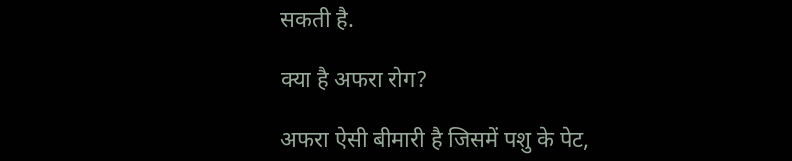सकती है.

क्या है अफरा रोग?

अफरा ऐसी बीमारी है जिसमें पशु के पेट,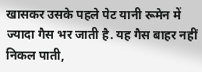खासकर उसके पहले पेट यानी रूमेन में ज्यादा गैस भर जाती है. यह गैस बाहर नहीं निकल पाती,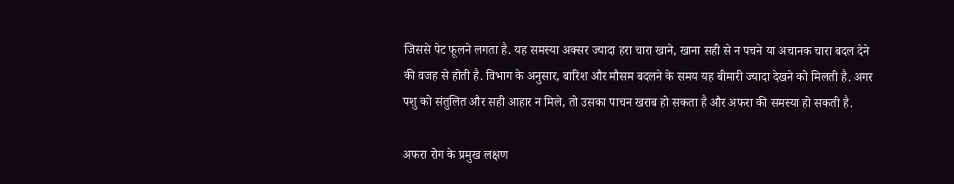जिससे पेट फूलने लगता है. यह समस्या अक्सर ज्यादा हरा चारा खाने, खाना सही से न पचने या अचानक चारा बदल देने की वजह से होती है. विभाग के अनुसार, बारिश और मौसम बदलने के समय यह बीमारी ज्यादा देखने को मिलती है. अगर पशु को संतुलित और सही आहार न मिले, तो उसका पाचन खराब हो सकता है और अफरा की समस्या हो सकती है.

अफरा रोग के प्रमुख लक्षण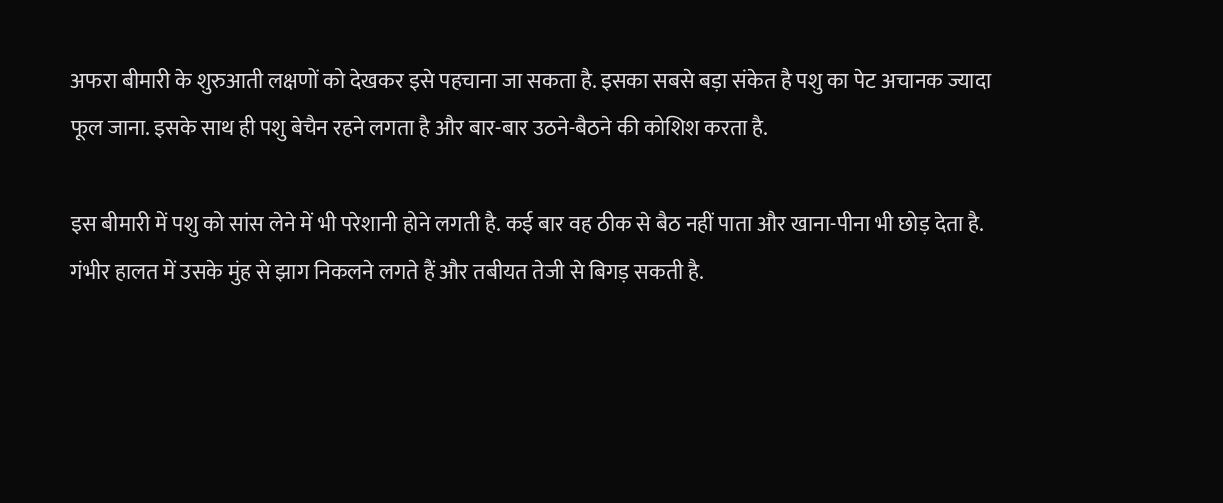अफरा बीमारी के शुरुआती लक्षणों को देखकर इसे पहचाना जा सकता है. इसका सबसे बड़ा संकेत है पशु का पेट अचानक ज्यादा फूल जाना. इसके साथ ही पशु बेचैन रहने लगता है और बार-बार उठने-बैठने की कोशिश करता है.

इस बीमारी में पशु को सांस लेने में भी परेशानी होने लगती है. कई बार वह ठीक से बैठ नहीं पाता और खाना-पीना भी छोड़ देता है. गंभीर हालत में उसके मुंह से झाग निकलने लगते हैं और तबीयत तेजी से बिगड़ सकती है.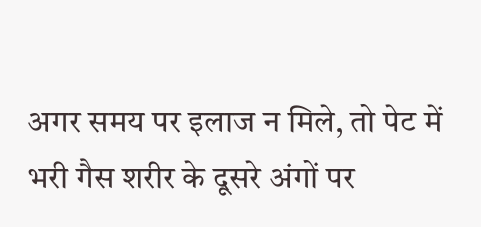अगर समय पर इलाज न मिले, तो पेट में भरी गैस शरीर के दूसरे अंगों पर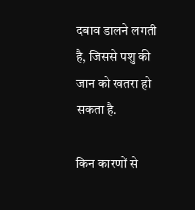दबाव डालने लगती है, जिससे पशु की जान को खतरा हो सकता है.

किन कारणों से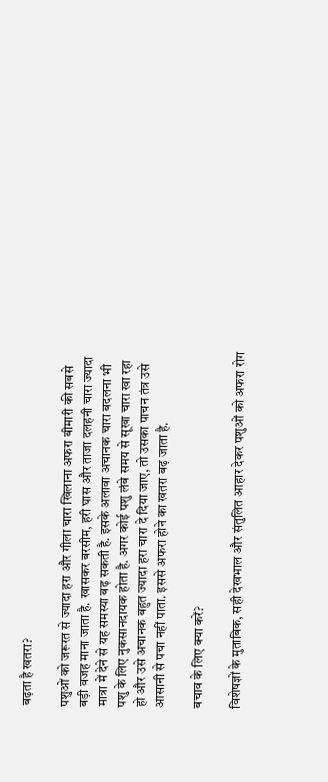बढ़ता है खतरा?

पशुओं को जरूरत से ज्यादा हरा और गीला चारा खिलाना अफरा बीमारी की सबसे बड़ी वजह माना जाता है. खासकर बरसीम, हरी घास और ताजा दलहनी चारा ज्यादा मात्रा में देने से यह समस्या बढ़ सकती है. इसके अलावा अचानक चारा बदलना भी पशु के लिए नुकसानदायक होता है. अगर कोई पशु लंबे समय से सूखा चारा खा रहा हो और उसे अचानक बहुत ज्यादा हरा चारा दे दिया जाए, तो उसका पाचन तंत्र उसे आसानी से पचा नहीं पाता. इससे अफरा होने का खतरा बढ़ जाता है.

बचाव के लिए क्या करें?

विशेषज्ञों के मुताबिक, सही देखभाल और संतुलित आहार देकर पशुओं को अफरा रोग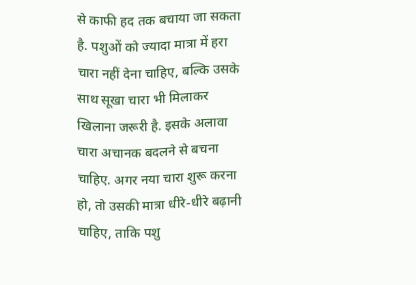से काफी हद तक बचाया जा सकता है. पशुओं को ज्यादा मात्रा में हरा चारा नहीं देना चाहिए, बल्कि उसके साथ सूखा चारा भी मिलाकर खिलाना जरूरी है. इसके अलावा चारा अचानक बदलने से बचना चाहिए. अगर नया चारा शुरू करना हो, तो उसकी मात्रा धीरे-धीरे बढ़ानी चाहिए, ताकि पशु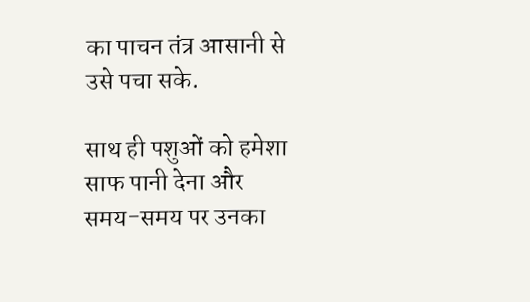का पाचन तंत्र आसानी से उसे पचा सके.

साथ ही पशुओं को हमेशा साफ पानी देना और समय-समय पर उनका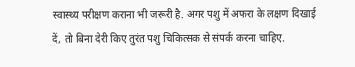स्वास्थ्य परीक्षण कराना भी जरूरी है. अगर पशु में अफरा के लक्षण दिखाई दें, तो बिना देरी किए तुरंत पशु चिकित्सक से संपर्क करना चाहिए.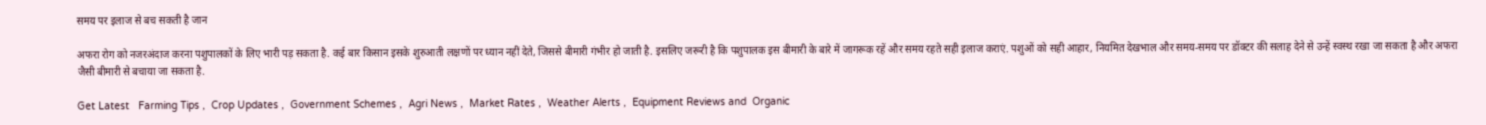समय पर इलाज से बच सकती है जान

अफरा रोग को नजरअंदाज करना पशुपालकों के लिए भारी पड़ सकता है. कई बार किसान इसके शुरुआती लक्षणों पर ध्यान नहीं देते, जिससे बीमारी गंभीर हो जाती है. इसलिए जरूरी है कि पशुपालक इस बीमारी के बारे में जागरूक रहें और समय रहते सही इलाज कराएं. पशुओं को सही आहार, नियमित देखभाल और समय-समय पर डॉक्टर की सलाह देने से उन्हें स्वस्थ रखा जा सकता है और अफरा जैसी बीमारी से बचाया जा सकता है.

Get Latest   Farming Tips ,  Crop Updates ,  Government Schemes ,  Agri News ,  Market Rates ,  Weather Alerts ,  Equipment Reviews and  Organic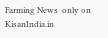Farming News  only on KisanIndia.in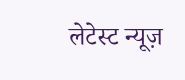लेटेस्ट न्यूज़